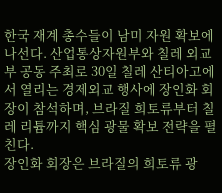한국 재계 총수들이 남미 자원 확보에 나선다. 산업통상자원부와 칠레 외교부 공동 주최로 30일 칠레 산티아고에서 열리는 경제외교 행사에 장인화 회장이 참석하며, 브라질 희토류부터 칠레 리튬까지 핵심 광물 확보 전략을 펼친다.
장인화 회장은 브라질의 희토류 광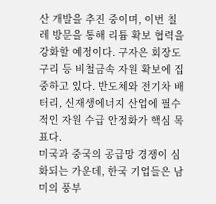산 개발을 추진 중이며, 이번 칠레 방문을 통해 리튬 확보 협력을 강화할 예정이다. 구자은 회장도 구리 등 비철금속 자원 확보에 집중하고 있다. 반도체와 전기차 배터리, 신재생에너지 산업에 필수적인 자원 수급 안정화가 핵심 목표다.
미국과 중국의 공급망 경쟁이 심화되는 가운데, 한국 기업들은 남미의 풍부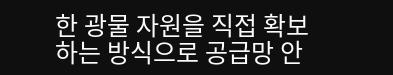한 광물 자원을 직접 확보하는 방식으로 공급망 안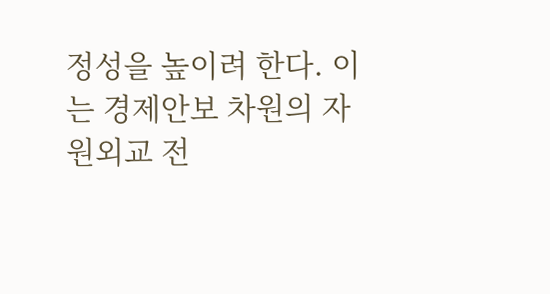정성을 높이려 한다. 이는 경제안보 차원의 자원외교 전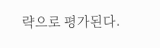략으로 평가된다.